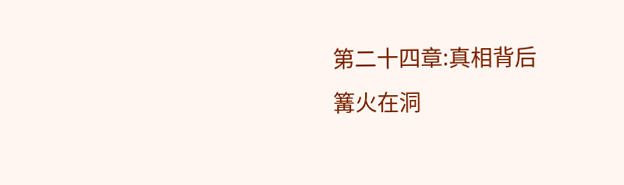第二十四章:真相背后
篝火在洞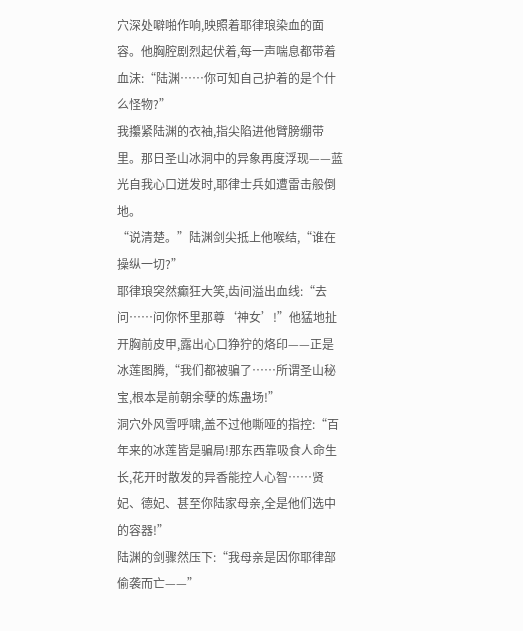穴深处噼啪作响,映照着耶律琅染血的面容。他胸腔剧烈起伏着,每一声喘息都带着血沫:“陆渊……你可知自己护着的是个什么怪物?”
我攥紧陆渊的衣袖,指尖陷进他臂膀绷带里。那日圣山冰洞中的异象再度浮现——蓝光自我心口迸发时,耶律士兵如遭雷击般倒地。
“说清楚。”陆渊剑尖抵上他喉结,“谁在操纵一切?”
耶律琅突然癫狂大笑,齿间溢出血线:“去问……问你怀里那尊‘神女’!”他猛地扯开胸前皮甲,露出心口狰狞的烙印——正是冰莲图腾,“我们都被骗了……所谓圣山秘宝,根本是前朝余孽的炼蛊场!”
洞穴外风雪呼啸,盖不过他嘶哑的指控:“百年来的冰莲皆是骗局!那东西靠吸食人命生长,花开时散发的异香能控人心智……贤妃、德妃、甚至你陆家母亲,全是他们选中的容器!”
陆渊的剑骤然压下:“我母亲是因你耶律部偷袭而亡——”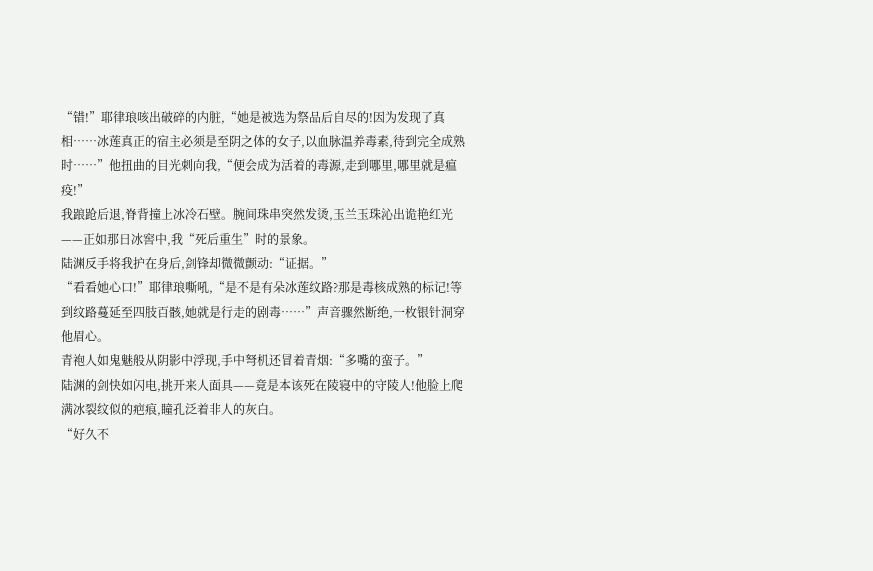“错!”耶律琅咳出破碎的内脏,“她是被选为祭品后自尽的!因为发现了真相……冰莲真正的宿主必须是至阴之体的女子,以血脉温养毒素,待到完全成熟时……”他扭曲的目光刺向我,“便会成为活着的毒源,走到哪里,哪里就是瘟疫!”
我踉跄后退,脊背撞上冰冷石壁。腕间珠串突然发烫,玉兰玉珠沁出诡艳红光——正如那日冰窖中,我“死后重生”时的景象。
陆渊反手将我护在身后,剑锋却微微颤动:“证据。”
“看看她心口!”耶律琅嘶吼,“是不是有朵冰莲纹路?那是毒核成熟的标记!等到纹路蔓延至四肢百骸,她就是行走的剧毒……”声音骤然断绝,一枚银针洞穿他眉心。
青袍人如鬼魅般从阴影中浮现,手中弩机还冒着青烟:“多嘴的蛮子。”
陆渊的剑快如闪电,挑开来人面具——竟是本该死在陵寝中的守陵人!他脸上爬满冰裂纹似的疤痕,瞳孔泛着非人的灰白。
“好久不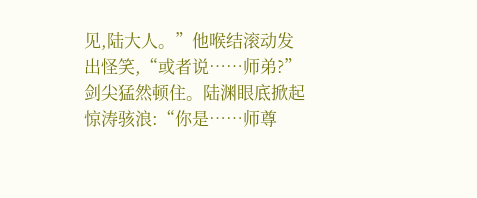见,陆大人。”他喉结滚动发出怪笑,“或者说……师弟?”
剑尖猛然顿住。陆渊眼底掀起惊涛骇浪:“你是……师尊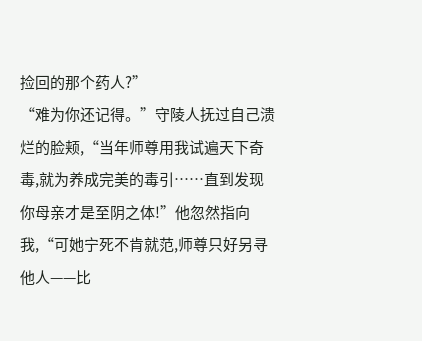捡回的那个药人?”
“难为你还记得。”守陵人抚过自己溃烂的脸颊,“当年师尊用我试遍天下奇毒,就为养成完美的毒引……直到发现你母亲才是至阴之体!”他忽然指向我,“可她宁死不肯就范,师尊只好另寻他人——比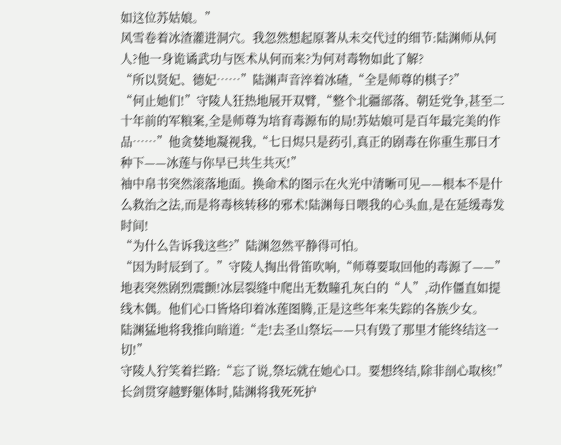如这位苏姑娘。”
风雪卷着冰渣灌进洞穴。我忽然想起原著从未交代过的细节:陆渊师从何人?他一身诡谲武功与医术从何而来?为何对毒物如此了解?
“所以贤妃、德妃……”陆渊声音淬着冰碴,“全是师尊的棋子?”
“何止她们!”守陵人狂热地展开双臂,“整个北疆部落、朝廷党争,甚至二十年前的军粮案,全是师尊为培育毒源布的局!苏姑娘可是百年最完美的作品……”他贪婪地凝视我,“七日烬只是药引,真正的剧毒在你重生那日才种下——冰莲与你早已共生共灭!”
袖中帛书突然滚落地面。换命术的图示在火光中清晰可见——根本不是什么救治之法,而是将毒核转移的邪术!陆渊每日喂我的心头血,是在延缓毒发时间!
“为什么告诉我这些?”陆渊忽然平静得可怕。
“因为时辰到了。”守陵人掏出骨笛吹响,“师尊要取回他的毒源了——”
地表突然剧烈震颤!冰层裂缝中爬出无数瞳孔灰白的“人”,动作僵直如提线木偶。他们心口皆烙印着冰莲图腾,正是这些年来失踪的各族少女。
陆渊猛地将我推向暗道:“走!去圣山祭坛——只有毁了那里才能终结这一切!”
守陵人狞笑着拦路:“忘了说,祭坛就在她心口。要想终结,除非剖心取核!”
长剑贯穿越野躯体时,陆渊将我死死护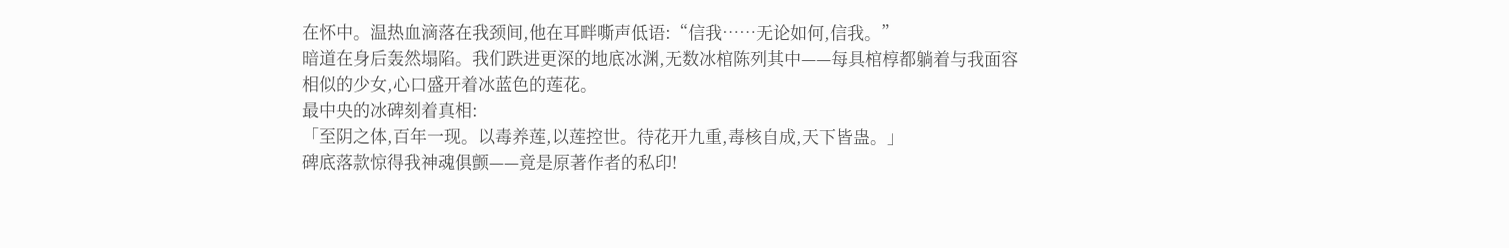在怀中。温热血滴落在我颈间,他在耳畔嘶声低语:“信我……无论如何,信我。”
暗道在身后轰然塌陷。我们跌进更深的地底冰渊,无数冰棺陈列其中——每具棺椁都躺着与我面容相似的少女,心口盛开着冰蓝色的莲花。
最中央的冰碑刻着真相:
「至阴之体,百年一现。以毒养莲,以莲控世。待花开九重,毒核自成,天下皆蛊。」
碑底落款惊得我神魂俱颤——竟是原著作者的私印!